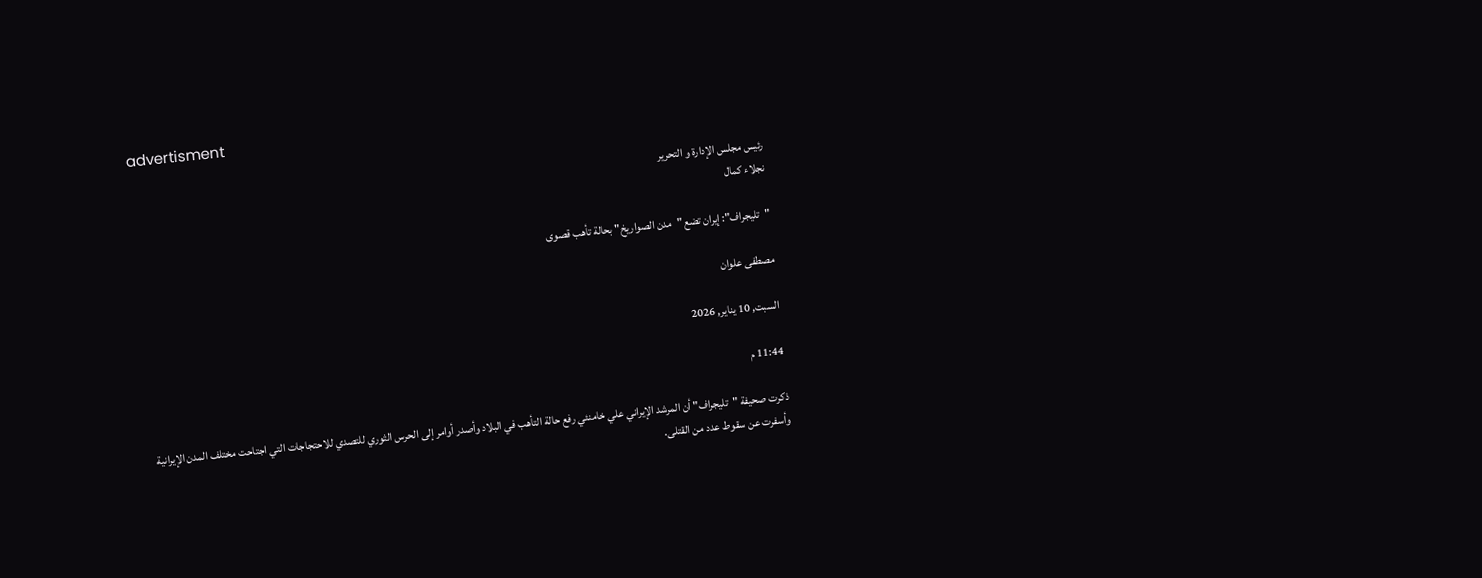advertisment

رئيس مجلس الإدارة و التحرير
نجلاء كمال

"تليجراف": إيران تضع "مدن الصواريخ" بحالة تأهب قصوى

مصطفى علوان

السبت, 10 يناير, 2026

11:44 م

ذكرت صحيفة "تليجراف" أن المرشد الإيراني علي خامنئي رفع حالة التأهب في البلاد وأصدر أوامر إلى الحرس الثوري للتصدي للاحتجاجات التي اجتاحت مختلف المدن الإيرانية وأسفرت عن سقوط عدد من القتلى.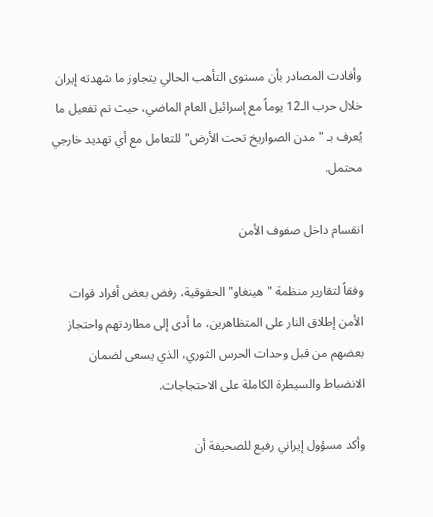وأفادت المصادر بأن مستوى التأهب الحالي يتجاوز ما شهدته إيران خلال حرب الـ12 يوماً مع إسرائيل العام الماضي، حيث تم تفعيل ما يُعرف بـ "مدن الصواريخ تحت الأرض" للتعامل مع أي تهديد خارجي محتمل.

انقسام داخل صفوف الأمن

وفقاً لتقارير منظمة "هينغاو" الحقوقية، رفض بعض أفراد قوات الأمن إطلاق النار على المتظاهرين، ما أدى إلى مطاردتهم واحتجاز بعضهم من قبل وحدات الحرس الثوري، الذي يسعى لضمان الانضباط والسيطرة الكاملة على الاحتجاجات.

وأكد مسؤول إيراني رفيع للصحيفة أن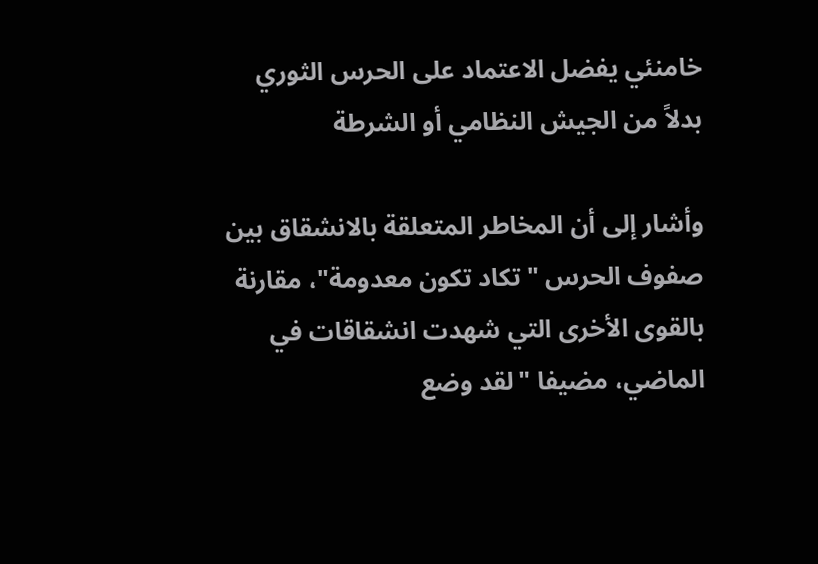خامنئي يفضل الاعتماد على الحرس الثوري بدلاً من الجيش النظامي أو الشرطة

وأشار إلى أن المخاطر المتعلقة بالانشقاق بين صفوف الحرس "تكاد تكون معدومة"، مقارنة بالقوى الأخرى التي شهدت انشقاقات في الماضي، مضيفا "لقد وضع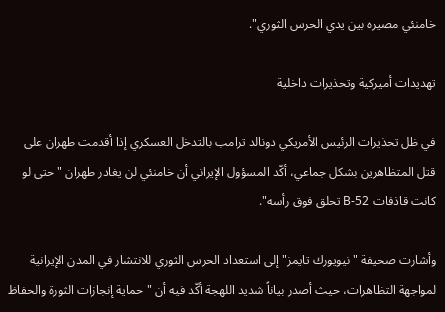خامنئي مصيره بين يدي الحرس الثوري".

تهديدات أميركية وتحذيرات داخلية

في ظل تحذيرات الرئيس الأمريكي دونالد ترامب بالتدخل العسكري إذا أقدمت طهران على قتل المتظاهرين بشكل جماعي، أكّد المسؤول الإيراني أن خامنئي لن يغادر طهران "حتى لو كانت قاذفات B-52 تحلق فوق رأسه".

وأشارت صحيفة "نيويورك تايمز" إلى استعداد الحرس الثوري للانتشار في المدن الإيرانية لمواجهة التظاهرات، حيث أصدر بياناً شديد اللهجة أكّد فيه أن "حماية إنجازات الثورة والحفاظ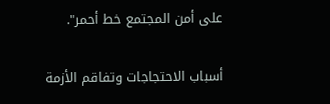على أمن المجتمع خط أحمر".

أسباب الاحتجاجات وتفاقم الأزمة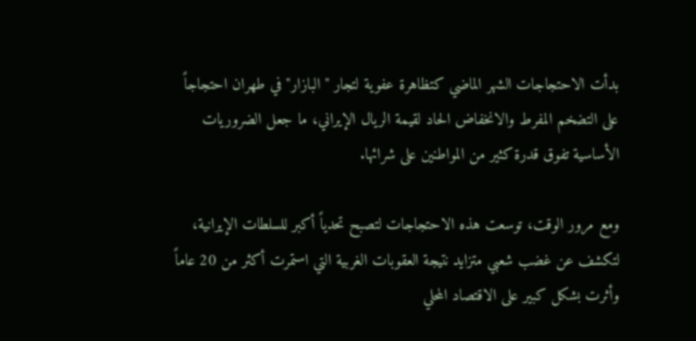بدأت الاحتجاجات الشهر الماضي كتظاهرة عفوية لتجار "البازار" في طهران احتجاجاً على التضخم المفرط والانخفاض الحاد لقيمة الريال الإيراني، ما جعل الضروريات الأساسية تفوق قدرة كثير من المواطنين على شرائها.

ومع مرور الوقت، توسعت هذه الاحتجاجات لتصبح تحدياً أكبر للسلطات الإيرانية، لتكشف عن غضب شعبي متزايد نتيجة العقوبات الغربية التي استمرت أكثر من 20 عاماً وأثرت بشكل كبير على الاقتصاد المحلي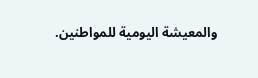والمعيشة اليومية للمواطنين.